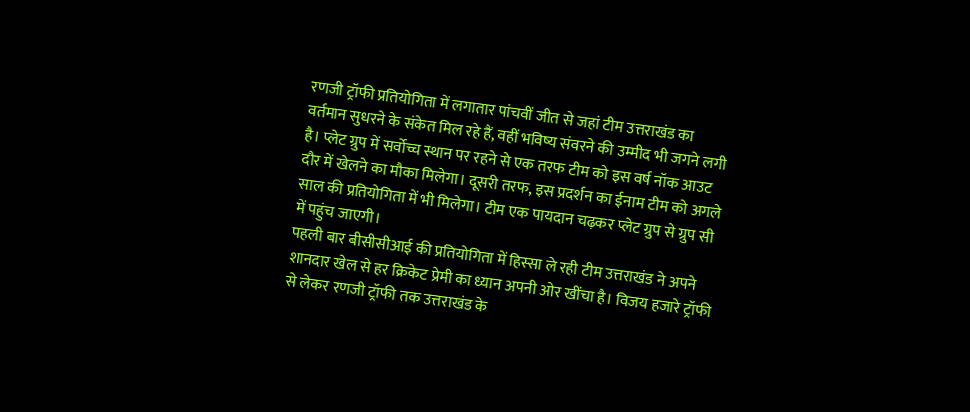रणजी ट्रॉफी प्रतियोगिता में लगातार पांचवीं जीत से जहां टीम उत्तराखंड का वर्तमान सुधरने के संकेत मिल रहे हैं, वहीं भविष्य संवरने की उम्मीद भी जगने लगी है। प्लेट ग्रुप में सर्वोच्च स्थान पर रहने से एक तरफ टीम को इस वर्ष नॉक आउट दौर में खेलने का मौका मिलेगा। दूसरी तरफ, इस प्रदर्शन का ईनाम टीम को अगले साल की प्रतियोगिता में भी मिलेगा। टीम एक पायदान चढ़कर प्लेट ग्रुप से ग्रुप सी में पहुंच जाएगी।
पहली बार बीसीसीआई की प्रतियोगिता में हिस्सा ले रही टीम उत्तराखंड ने अपने शानदार खेल से हर क्रिकेट प्रेमी का ध्यान अपनी ओर खींचा है। विजय हजारे ट्रॉफी से लेकर रणजी ट्रॉफी तक उत्तराखंड के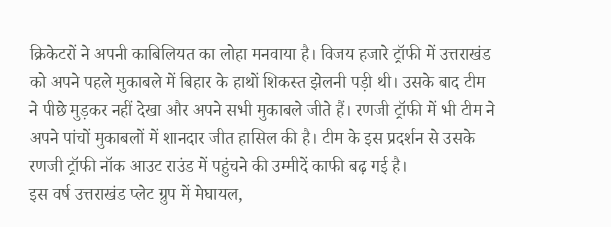क्रिकेटरों ने अपनी काबिलियत का लोहा मनवाया है। विजय हजारे ट्रॉफी में उत्तराखंड को अपने पहले मुकाबले में बिहार के हाथों शिकस्त झेलनी पड़ी थी। उसके बाद टीम ने पीछे मुड़कर नहीं देखा और अपने सभी मुकाबले जीते हैं। रणजी ट्रॉफी में भी टीम ने अपने पांचों मुकाबलों में शानदार जीत हासिल की है। टीम के इस प्रदर्शन से उसके रणजी ट्रॉफी नॉक आउट राउंड में पहुंचने की उम्मीदें काफी बढ़ गई है।
इस वर्ष उत्तराखंड प्लेट ग्रुप में मेघायल,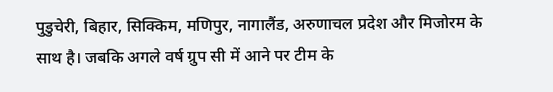पुडुचेरी, बिहार, सिक्किम, मणिपुर, नागालैंड, अरुणाचल प्रदेश और मिजोरम के साथ है। जबकि अगले वर्ष ग्रुप सी में आने पर टीम के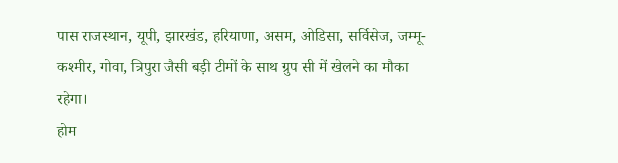पास राजस्थान, यूपी, झारखंड, हरियाणा, असम, ओडिसा, सर्विसेज, जम्मू-कश्मीर, गोवा, त्रिपुरा जैसी बड़ी टीमों के साथ ग्रुप सी में खेलने का मौका रहेगा।
होम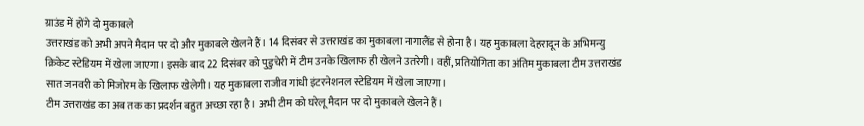ग्राउंड में होंगे दो मुकाबले
उत्तराखंड को अभी अपने मैदान पर दो और मुकाबले खेलने हैं। 14 दिसंबर से उत्तराखंड का मुकाबला नागालैंड से होना है। यह मुकाबला देहरादून के अभिमन्यु क्रिकेट स्टेडियम में खेला जाएगा। इसके बाद 22 दिसंबर को पुडुचेरी में टीम उनके खिलाफ ही खेलने उतरेगी। वहीं, प्रतियोगिता का अंतिम मुकाबला टीम उत्तराखंड सात जनवरी को मिजोरम के खिलाफ खेलेगी। यह मुकाबला राजीव गांधी इंटरनेशनल स्टेडियम में खेला जाएगा।
टीम उत्तराखंड का अब तक का प्रदर्शन बहुत अच्छा रहा है। अभी टीम को घरेलू मैदान पर दो मुकाबले खेलने हैं।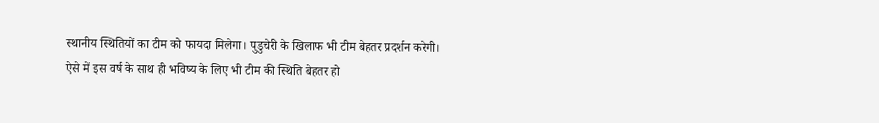स्थानीय स्थितियों का टीम को फायदा मिलेगा। पुडुचेरी के खिलाफ भी टीम बेहतर प्रदर्शन करेगी। ऐसे में इस वर्ष के साथ ही भविष्य के लिए भी टीम की स्थिति बेहतर हो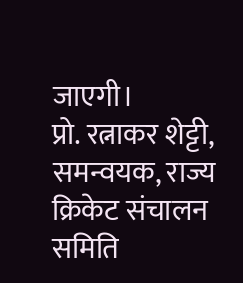जाएगी।
प्रो. रत्नाकर शेट्टी, समन्वयक, राज्य क्रिकेट संचालन समिति